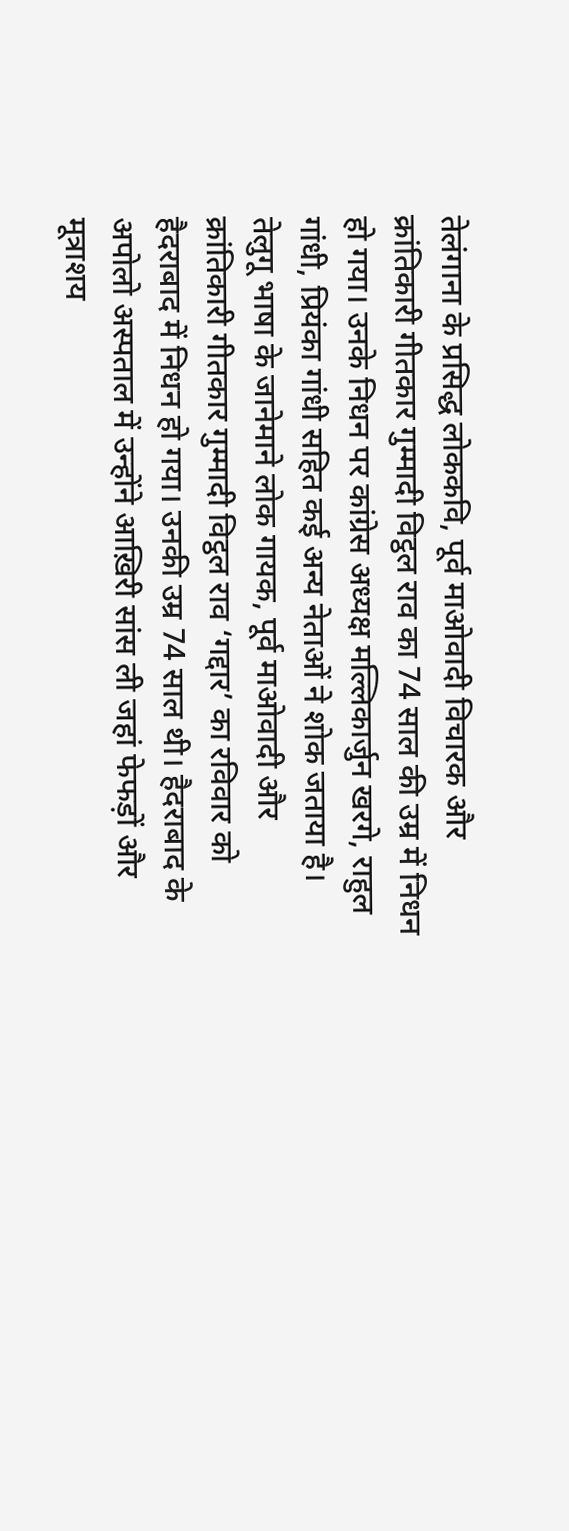तेलंगाना के प्रसिद्ध लोककवि, पूर्व माओवादी विचारक और क्रांतिकारी गीतकार गुम्मादी विट्ठल राव का 74 साल की उम्र में निधन हो गया। उनके निधन पर कांग्रेस अध्यक्ष मल्लिकार्जुन खरगे, राहुल गांधी, प्रियंका गांधी सहित कई अन्य नेताओं ने शोक जताया है।
तेलुगू भाषा के जानेमाने लोक गायक, पूर्व माओवादी और क्रांतिकारी गीतकार गुम्मादी विट्ठल राव ‘गद्दार’ का रविवार को हैदराबाद में निधन हो गया। उनकी उम्र 74 साल थी। हैदराबाद के अपोलो अस्पताल में उन्होंने आख़िरी सांस ली जहां फेफड़ों और मूत्राशय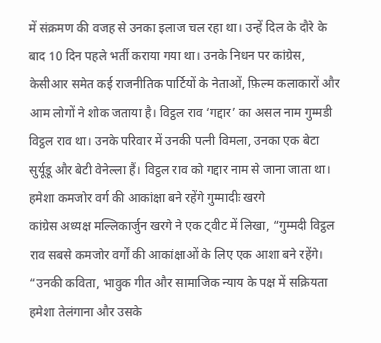में संक्रमण की वजह से उनका इलाज चल रहा था। उन्हें दिल के दौरे के बाद 10 दिन पहले भर्ती कराया गया था। उनके निधन पर कांग्रेस, केसीआर समेत कई राजनीतिक पार्टियों के नेताओं, फ़िल्म कलाकारों और आम लोगों ने शोक जताया है। विट्ठल राव ‘गद्दार’ का असल नाम गुम्मडी विट्ठल राव था। उनके परिवार में उनकी पत्नी विमला, उनका एक बेटा सुर्यूडू और बेटी वेनेल्ला हैं। विट्ठल राव को गद्दार नाम से जाना जाता था।
हमेशा कमजोर वर्ग की आकांक्षा बने रहेंगे गुम्मादीः खरगे
कांग्रेस अध्यक्ष मल्लिकार्जुन खरगे ने एक ट्वीट में लिखा, “गुम्मदी विट्ठल राव सबसे कमजोर वर्गों की आकांक्षाओं के लिए एक आशा बने रहेंगे। “उनकी कविता, भावुक गीत और सामाजिक न्याय के पक्ष में सक्रियता हमेशा तेलंगाना और उसके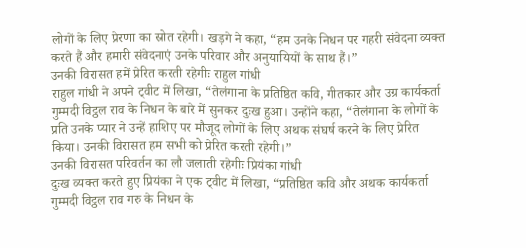लोगों के लिए प्रेरणा का स्रोत रहेगी। खड़गे ने कहा, “हम उनके निधन पर गहरी संवेदना व्यक्त करते हैं और हमारी संवेदनाएं उनके परिवार और अनुयायियों के साथ हैं।”
उनकी विरासत हमें प्रेरित करती रहेगीः राहुल गांधी
राहुल गांधी ने अपने ट्वीट में लिखा, “तेलंगाना के प्रतिष्ठित कवि, गीतकार और उग्र कार्यकर्ता गुम्मदी विट्ठल राव के निधन के बारे में सुनकर दुःख हुआ। उन्होंने कहा, “तेलंगाना के लोगों के प्रति उनके प्यार ने उन्हें हाशिए पर मौजूद लोगों के लिए अथक संघर्ष करने के लिए प्रेरित किया। उनकी विरासत हम सभी को प्रेरित करती रहेगी।”
उनकी विरासत परिवर्तन का लौ जलाती रहेगीः प्रियंका गांधी
दुःख व्यक्त करते हुए प्रियंका ने एक ट्वीट में लिखा, “प्रतिष्ठित कवि और अथक कार्यकर्ता गुम्मदी विट्ठल राव गरु के निधन के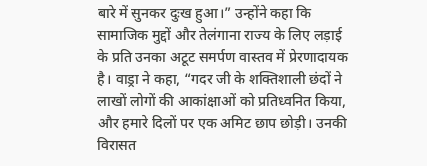बारे में सुनकर दुःख हुआ।” उन्होंने कहा कि सामाजिक मुद्दों और तेलंगाना राज्य के लिए लड़ाई के प्रति उनका अटूट समर्पण वास्तव में प्रेरणादायक है। वाड्रा ने कहा, “गदर जी के शक्तिशाली छंदों ने लाखों लोगों की आकांक्षाओं को प्रतिध्वनित किया, और हमारे दिलों पर एक अमिट छाप छोड़ी। उनकी विरासत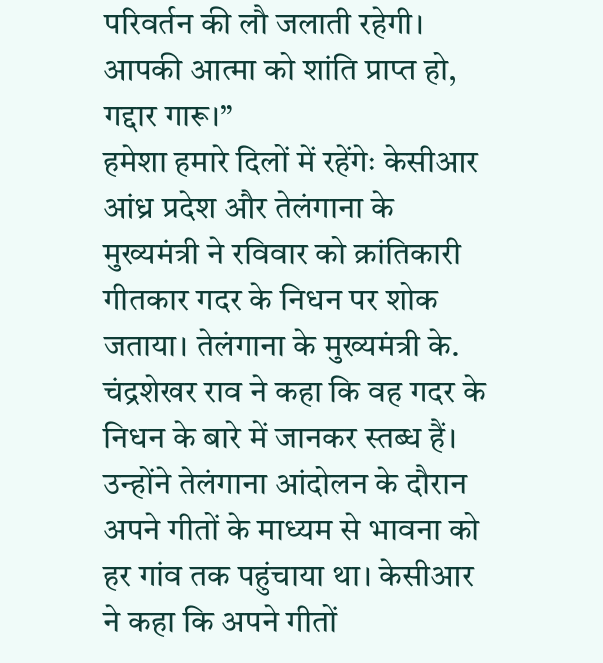परिवर्तन की लौ जलाती रहेगी। आपकी आत्मा को शांति प्राप्त हो, गद्दार गारू।”
हमेशा हमारे दिलों में रहेंगेः केसीआर
आंध्र प्रदेश और तेलंगाना के मुख्यमंत्री ने रविवार को क्रांतिकारी गीतकार गदर के निधन पर शोक जताया। तेलंगाना के मुख्यमंत्री के. चंद्रशेखर राव ने कहा कि वह गदर के निधन के बारे में जानकर स्तब्ध हैं। उन्होंने तेलंगाना आंदोलन के दौरान अपने गीतों के माध्यम से भावना को हर गांव तक पहुंचाया था। केसीआर ने कहा कि अपने गीतों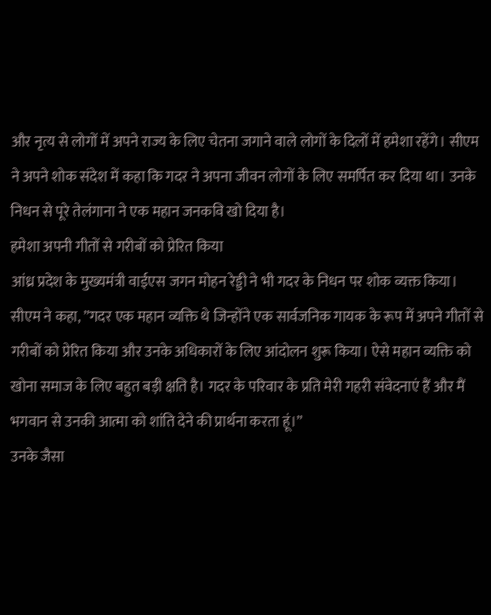और नृत्य से लोगों में अपने राज्य के लिए चेतना जगाने वाले लोगों के दिलों में हमेशा रहेंगे। सीएम ने अपने शोक संदेश में कहा कि गदर ने अपना जीवन लोगों के लिए समर्पित कर दिया था। उनके निधन से पूरे तेलंगाना ने एक महान जनकवि खो दिया है।
हमेशा अपनी गीतों से गरीबों को प्रेरित किया
आंध्र प्रदेश के मुख्यमंत्री वाईएस जगन मोहन रेड्डी ने भी गदर के निधन पर शोक व्यक्त किया। सीएम ने कहा, ”गदर एक महान व्यक्ति थे जिन्होंने एक सार्वजनिक गायक के रूप में अपने गीतों से गरीबों को प्रेरित किया और उनके अधिकारों के लिए आंदोलन शुरू किया। ऐसे महान व्यक्ति को खोना समाज के लिए बहुत बड़ी क्षति है। गदर के परिवार के प्रति मेरी गहरी संवेदनाएं हैं और मैं भगवान से उनकी आत्मा को शांति देने की प्रार्थना करता हूं।”
उनके जैसा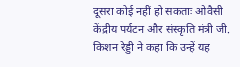दूसरा कोई नहीं हो सकताः ओवैसी
केंद्रीय पर्यटन और संस्कृति मंत्री जी. किशन रेड्डी ने कहा कि उन्हें यह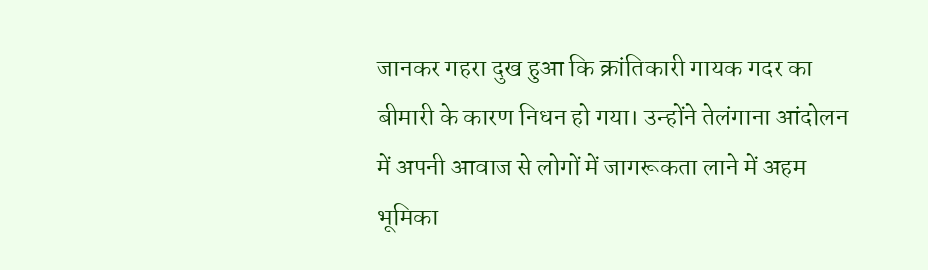जानकर गहरा दुख हुआ कि क्रांतिकारी गायक गदर का बीमारी के कारण निधन हो गया। उन्होंने तेलंगाना आंदोलन में अपनी आवाज से लोगों में जागरूकता लाने में अहम भूमिका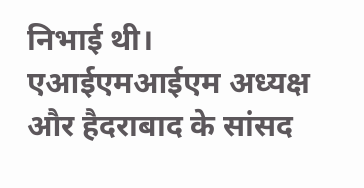निभाई थी। एआईएमआईएम अध्यक्ष और हैदराबाद के सांसद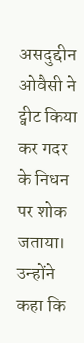असदुद्दीन ओवैसी ने ट्वीट किया कर गदर के निधन पर शोक जताया। उन्होंने कहा कि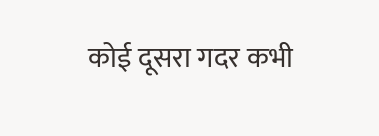कोई दूसरा गदर कभी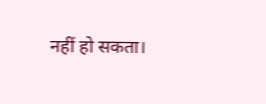नहीं हो सकता।